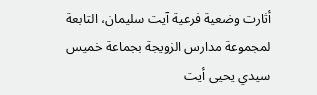أثارت وضعية فرعية آيت سليمان، التابعة لمجموعة مدارس الزويجة بجماعة خميس سيدي يحيى أيت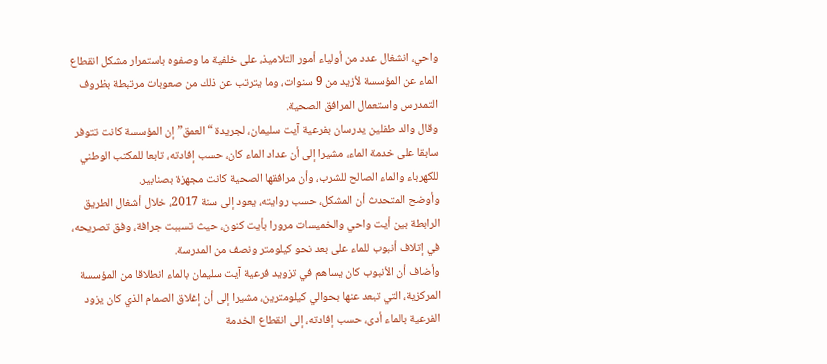واحي، انشغال عدد من أولياء أمور التلاميذ، على خلفية ما وصفوه باستمرار مشكل انقطاع الماء عن المؤسسة لأزيد من 9 سنوات، وما يترتب عن ذلك من صعوبات مرتبطة بظروف التمدرس واستعمال المرافق الصحية.
وقال والد طفلين يدرسان بفرعية آيت سليمان، لجريدة “العمق” إن المؤسسة كانت تتوفر سابقا على خدمة الماء، مشيرا إلى أن عداد الماء كان، حسب إفادته، تابعا للمكتب الوطني للكهرباء والماء الصالح للشرب، وأن مرافقها الصحية كانت مجهزة بصنابير.
وأوضح المتحدث أن المشكل، حسب روايته، يعود إلى سنة 2017، خلال أشغال الطريق الرابطة بين أيت واحي والخميسات مرورا بأيت كنون، حيث تسببت جرافة، وفق تصريحه، في إتلاف أنبوب للماء على بعد نحو كيلومتر ونصف من المدرسة.
وأضاف أن الأنبوب كان يساهم في تزويد فرعية آيت سليمان بالماء انطلاقا من المؤسسة المركزية، التي تبعد عنها بحوالي كيلومترين، مشيرا إلى أن إغلاق الصمام الذي كان يزود الفرعية بالماء أدى، حسب إفادته، إلى انقطاع الخدمة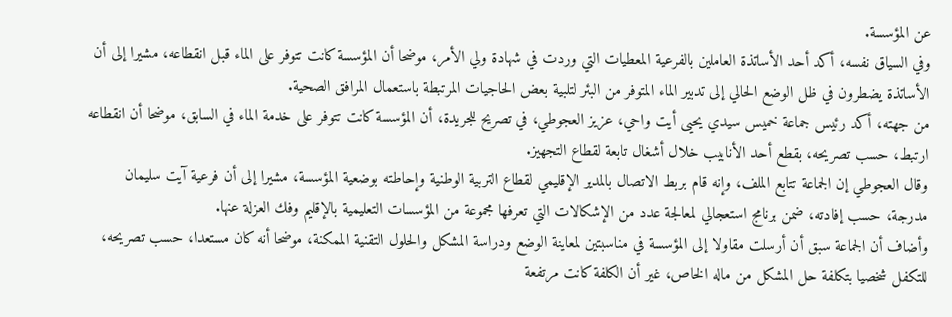عن المؤسسة.
وفي السياق نفسه، أكد أحد الأساتذة العاملين بالفرعية المعطيات التي وردت في شهادة ولي الأمر، موضحا أن المؤسسة كانت تتوفر على الماء قبل انقطاعه، مشيرا إلى أن الأساتذة يضطرون في ظل الوضع الحالي إلى تدبير الماء المتوفر من البئر لتلبية بعض الحاجيات المرتبطة باستعمال المرافق الصحية.
من جهته، أكد رئيس جماعة خميس سيدي يحيى أيت واحي، عزيز العجوطي، في تصريح للجريدة، أن المؤسسة كانت تتوفر على خدمة الماء في السابق، موضحا أن انقطاعه ارتبط، حسب تصريحه، بقطع أحد الأنابيب خلال أشغال تابعة لقطاع التجهيز.
وقال العجوطي إن الجماعة تتابع الملف، وإنه قام بربط الاتصال بالمدير الإقليمي لقطاع التربية الوطنية وإحاطته بوضعية المؤسسة، مشيرا إلى أن فرعية آيت سليمان مدرجة، حسب إفادته، ضمن برنامج استعجالي لمعالجة عدد من الإشكالات التي تعرفها مجموعة من المؤسسات التعليمية بالإقليم وفك العزلة عنها.
وأضاف أن الجماعة سبق أن أرسلت مقاولا إلى المؤسسة في مناسبتين لمعاينة الوضع ودراسة المشكل والحلول التقنية الممكنة، موضحا أنه كان مستعدا، حسب تصريحه، للتكفل شخصيا بتكلفة حل المشكل من ماله الخاص، غير أن الكلفة كانت مرتفعة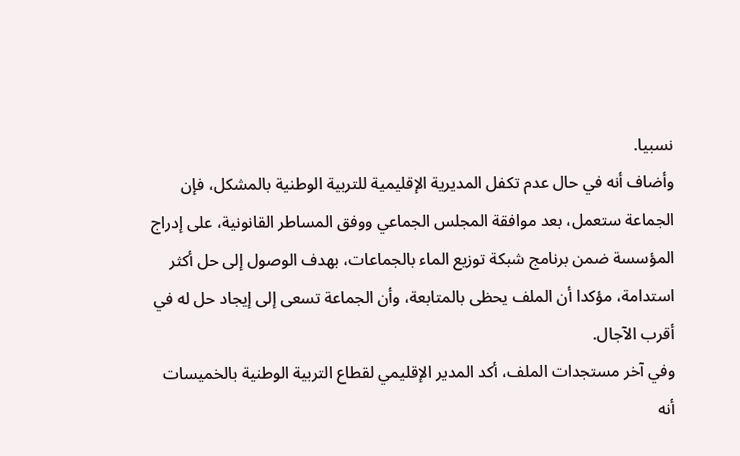نسبيا.
وأضاف أنه في حال عدم تكفل المديرية الإقليمية للتربية الوطنية بالمشكل، فإن الجماعة ستعمل، بعد موافقة المجلس الجماعي ووفق المساطر القانونية، على إدراج المؤسسة ضمن برنامج شبكة توزيع الماء بالجماعات، بهدف الوصول إلى حل أكثر استدامة، مؤكدا أن الملف يحظى بالمتابعة، وأن الجماعة تسعى إلى إيجاد حل له في أقرب الآجال.
وفي آخر مستجدات الملف، أكد المدير الإقليمي لقطاع التربية الوطنية بالخميسات أنه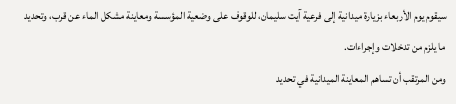سيقوم يوم الأربعاء بزيارة ميدانية إلى فرعية آيت سليمان، للوقوف على وضعية المؤسسة ومعاينة مشكل الماء عن قرب، وتحديد ما يلزم من تدخلات وإجراءات.
ومن المرتقب أن تساهم المعاينة الميدانية في تحديد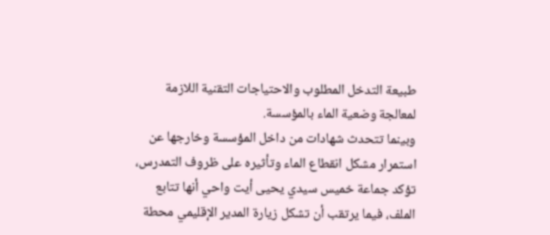طبيعة التدخل المطلوب والاحتياجات التقنية اللازمة لمعالجة وضعية الماء بالمؤسسة.
وبينما تتحدث شهادات من داخل المؤسسة وخارجها عن استمرار مشكل انقطاع الماء وتأثيره على ظروف التمدرس، تؤكد جماعة خميس سيدي يحيى أيت واحي أنها تتابع الملف، فيما يرتقب أن تشكل زيارة المدير الإقليمي محطة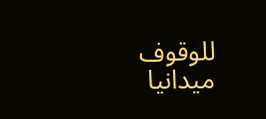للوقوف ميدانيا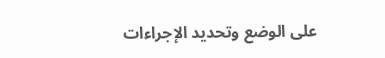على الوضع وتحديد الإجراءات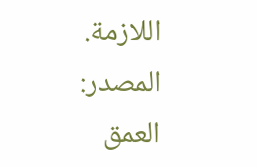اللازمة.
المصدر:
العمق